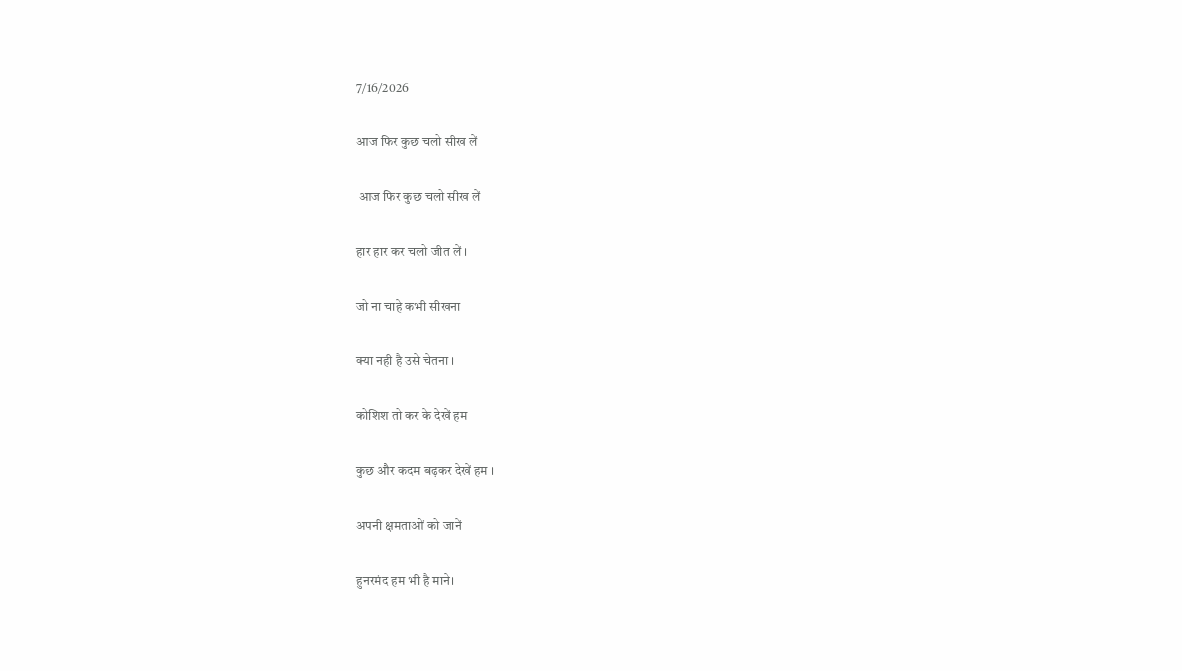7/16/2026

आज फिर कुछ चलो सीख लें

 आज फिर कुछ चलो सीख लें

हार हार कर चलो जीत लें ।

जो ना चाहे कभी सीखना

क्या नही है उसे चेतना ।

कोशिश तो कर के देखें हम

कुछ और कदम बढ़कर देखें हम ।

अपनी क्षमताओं को जानें

हुनरमंद हम भी है माने।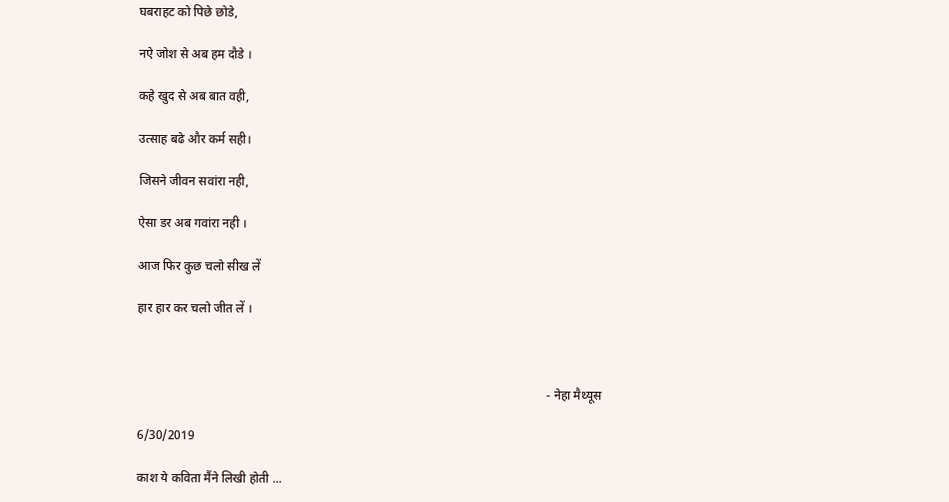घबराहट को पिछे छोडे,

नऐ जोश से अब हम दौडे ।

कहे खुद से अब बात वही,

उत्साह बढे और कर्म सही।

जिसने जीवन सवांरा नही,

ऐसा डर अब गवांरा नही ।

आज फिर कुछ चलो सीख लें

हार हार कर चलो जीत लें ।



                                                                                                                                   - नेहा मैथ्यूस

6/30/2019

काश ये कविता मैंने लिखी होती ...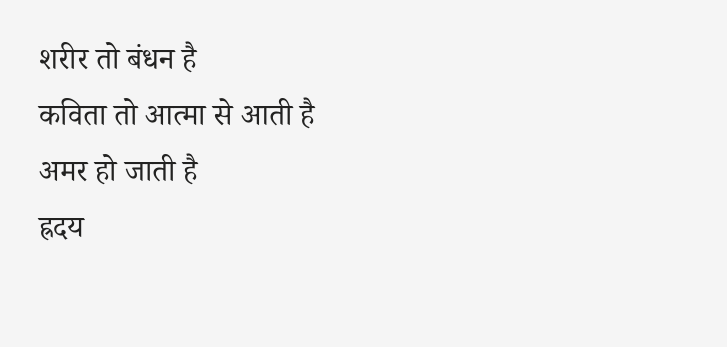शरीर तो बंधन है
कविता तो आत्मा से आती है
अमर हो जाती है
ह्रदय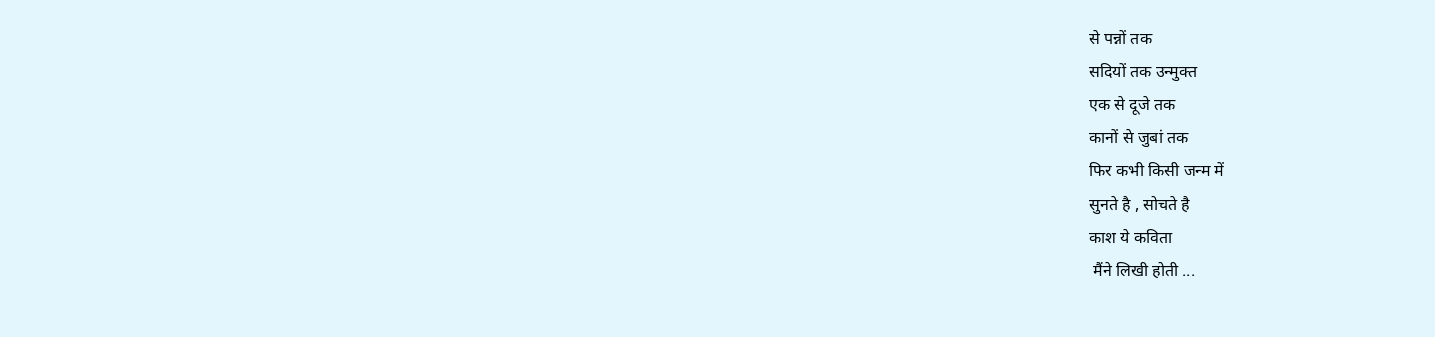से पन्नों तक
सदियों तक उन्मुक्त
एक से दूजे तक
कानों से जुबां तक
फिर कभी किसी जन्म में
सुनते है , सोचते है
काश ये कविता
 मैंने लिखी होती ...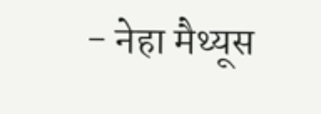- नेहा मैथ्यूस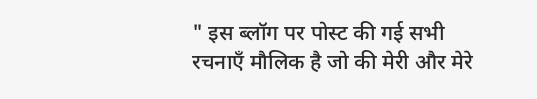" इस ब्लॉग पर पोस्ट की गई सभी रचनाएँ मौलिक है जो की मेरी और मेरे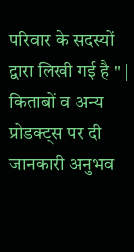परिवार के सदस्यों द्वारा लिखी गई है " | किताबों व अन्य प्रोडक्ट्स पर दी जानकारी अनुभव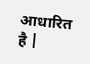आधारित है |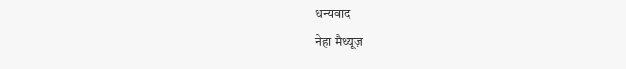धन्यवाद
नेहा मैथ्यूज़